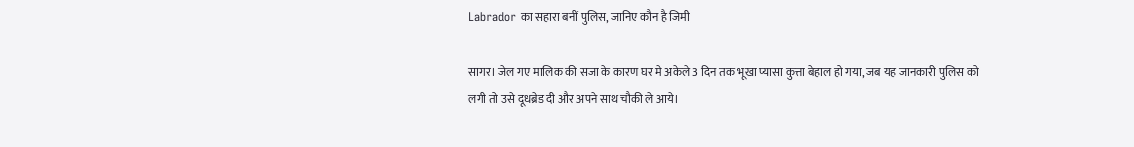Labrador का सहारा बनीं पुलिस, जानिए कौन है जिमी

सागर। जेल गए मालिक की सजा के कारण घर मे अकेले 3 दिन तक भूखा प्यासा कुत्ता बेहाल हो गया, जब यह जानकारी पुलिस को लगी तो उसे दूधब्रेड दी और अपने साथ चौकी ले आये।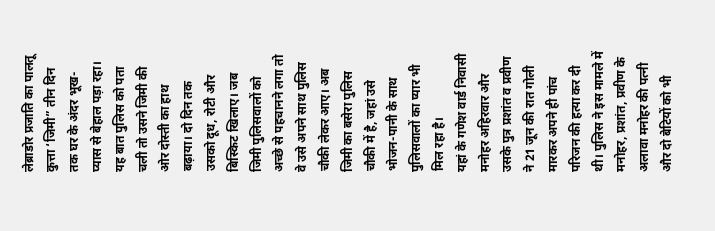लेब्राडोर प्रजाति का पालतू कुत्ता ‘जिमी” तीन दिन तक घर के अंदर भूख-प्यास से बेहाल पड़ा रहा। यह बात पुलिस को पता चली तो उसने जिमी की ओर दोस्ती का हाथ बढ़ाया। दो दिन तक उसको दूध, रोटी और बिस्किट खिलाए। जब जिमी पुलिसवालों को अच्छे से पहचानने लगा तो वे उसे अपने साथ पुलिस चौकी लेकर आए। अब जिमी का बसेरा पुलिस चौकी में है, जहां उसे भोजन-पानी के साथ पुलिसवालों का प्यार भी मिल रहा है।
यहां के गणेश वार्ड निवासी मनोहर अहिरवार और उसके पुत्र प्रशांत व प्रवीण ने 21 जून की रात गोली मारकर अपने ही पांच परिजन की हत्या कर दी थी। पुलिस ने इस मामले में मनोहर, प्रशांत, प्रवीण के अलावा मनोहर की पत्नी और दो बेटियों को भी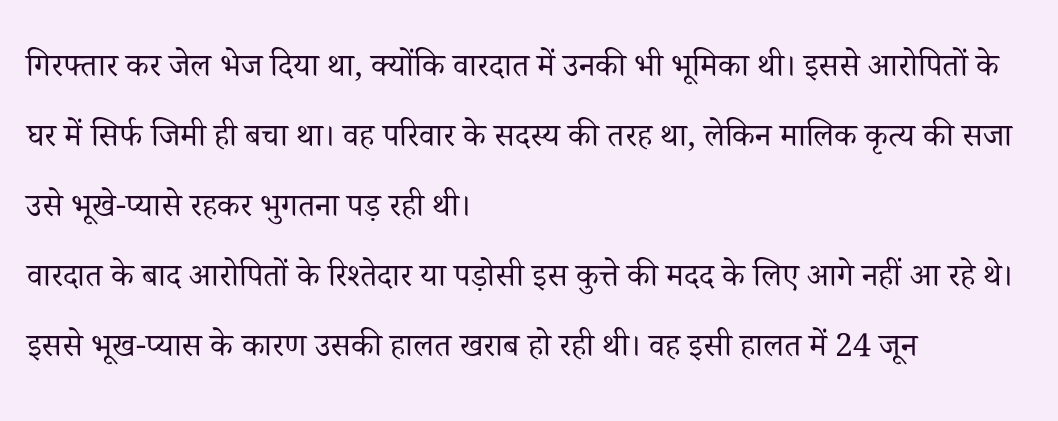गिरफ्तार कर जेल भेज दिया था, क्योंकि वारदात में उनकी भी भूमिका थी। इससे आरोपितों के घर में सिर्फ जिमी ही बचा था। वह परिवार के सदस्य की तरह था, लेकिन मालिक कृत्य की सजा उसे भूखे-प्यासे रहकर भुगतना पड़ रही थी।
वारदात के बाद आरोपितों के रिश्तेदार या पड़ोसी इस कुत्ते की मदद के लिए आगे नहीं आ रहे थे। इससे भूख-प्यास के कारण उसकी हालत खराब हो रही थी। वह इसी हालत में 24 जून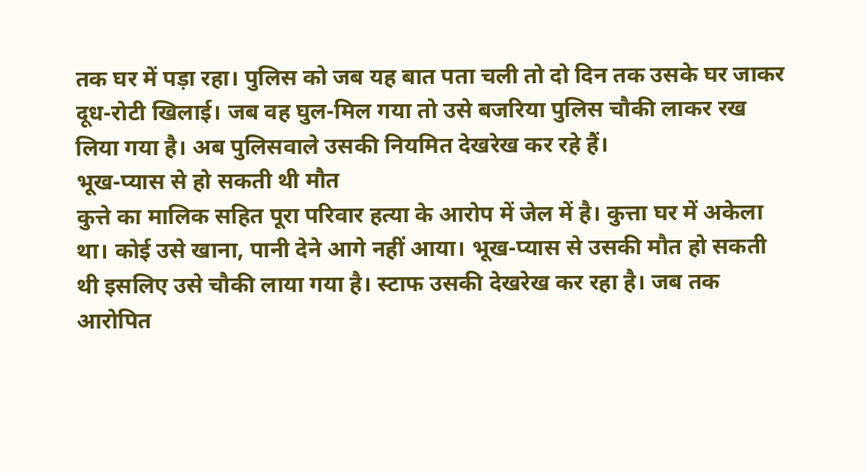तक घर में पड़ा रहा। पुलिस को जब यह बात पता चली तो दो दिन तक उसके घर जाकर दूध-रोटी खिलाई। जब वह घुल-मिल गया तो उसे बजरिया पुलिस चौकी लाकर रख लिया गया है। अब पुलिसवाले उसकी नियमित देखरेख कर रहे हैं।
भूख-प्यास से हो सकती थी मौत
कुत्ते का मालिक सहित पूरा परिवार हत्या के आरोप में जेल में है। कुत्ता घर में अकेला था। कोई उसे खाना, पानी देने आगे नहीं आया। भूख-प्यास से उसकी मौत हो सकती थी इसलिए उसे चौकी लाया गया है। स्टाफ उसकी देखरेख कर रहा है। जब तक आरोपित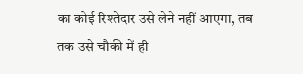का कोई रिश्तेदार उसे लेने नहीं आएगा, तब तक उसे चौकी में ही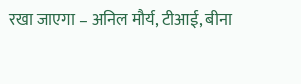रखा जाएगा – अनिल मौर्य, टीआई, बीना